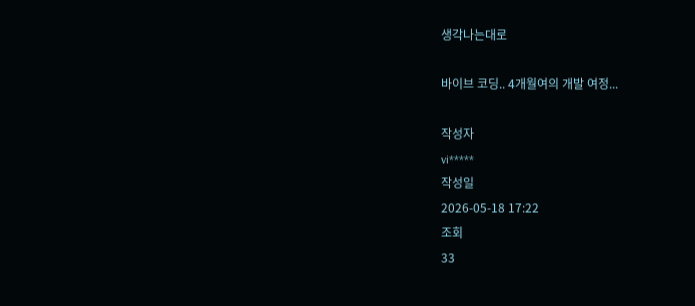생각나는대로

바이브 코딩.. 4개월여의 개발 여정...

작성자
vi*****
작성일
2026-05-18 17:22
조회
33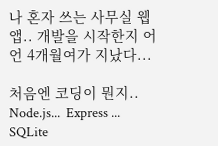나 혼자 쓰는 사무실 웹앱.. 개발을 시작한지 어언 4개월여가 지났다...

처음엔 코딩이 뭔지.. Node.js...  Express ...  SQLite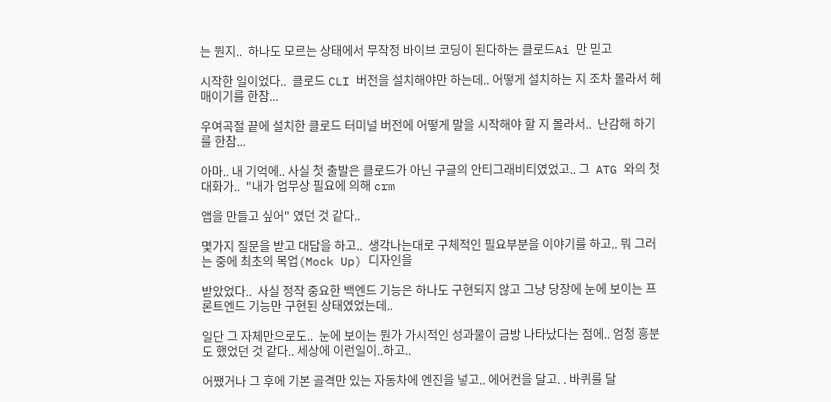는 뭔지..  하나도 모르는 상태에서 무작정 바이브 코딩이 된다하는 클로드Ai 만 믿고

시작한 일이었다..  클로드 CLI 버전을 설치해야만 하는데.. 어떻게 설치하는 지 조차 몰라서 헤매이기를 한참...

우여곡절 끝에 설치한 클로드 터미널 버전에 어떻게 말을 시작해야 할 지 몰라서..  난감해 하기를 한참...

아마.. 내 기억에.. 사실 첫 출발은 클로드가 아닌 구글의 안티그래비티였었고.. 그  ATG 와의 첫 대화가..  "내가 업무상 필요에 의해 crm

앱을 만들고 싶어" 였던 것 같다..

몇가지 질문을 받고 대답을 하고..  생각나는대로 구체적인 필요부분을 이야기를 하고.. 뭐 그러는 중에 최초의 목업(Mock Up) 디자인을

받았었다..  사실 정작 중요한 백엔드 기능은 하나도 구현되지 않고 그냥 당장에 눈에 보이는 프론트엔드 기능만 구현된 상태였었는데..

일단 그 자체만으로도..  눈에 보이는 뭔가 가시적인 성과물이 금방 나타났다는 점에.. 엄청 흥분도 했었던 것 같다.. 세상에 이런일이..하고..

어쨌거나 그 후에 기본 골격만 있는 자동차에 엔진을 넣고.. 에어컨을 달고. . 바퀴를 달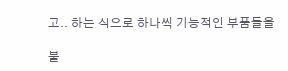고.. 하는 식으로 하나씩 기능적인 부품들을

붙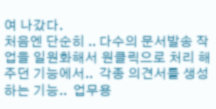여 나갔다.
처음엔 단순히 .. 다수의 문서발송 작업을 일원화해서 원클릭으로 처리 해주던 기능에서..  각종 의견서를 생성하는 기능..  업무용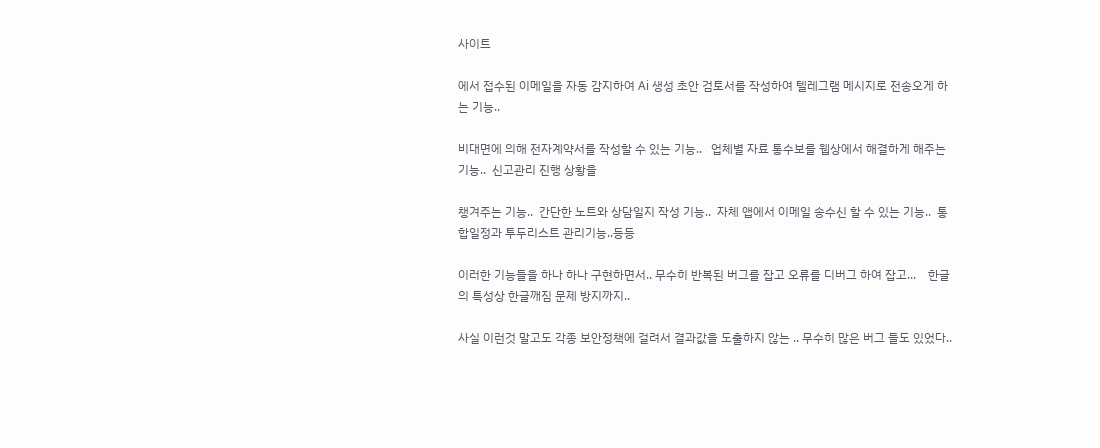사이트

에서 접수된 이메일을 자동 감지하여 Ai 생성 초안 검토서를 작성하여 텔레그램 메시지로 전송오게 하는 기능..

비대면에 의해 전자계약서를 작성할 수 있는 기능..   업체별 자료 통수보를 웹상에서 해결하게 해주는 기능..  신고관리 진행 상황을

챙겨주는 기능..  간단한 노트와 상담일지 작성 기능..  자체 앱에서 이메일 송수신 할 수 있는 기능..  통합일정과 투두리스트 관리기능..등등

이러한 기능들을 하나 하나 구현하면서.. 무수히 반복된 버그를 잡고 오류를 디버그 하여 잡고...    한글의 특성상 한글깨짐 문제 방지까지..

사실 이런것 말고도 각종 보안정책에 걸려서 결과값을 도출하지 않는 .. 무수히 많은 버그 들도 있었다..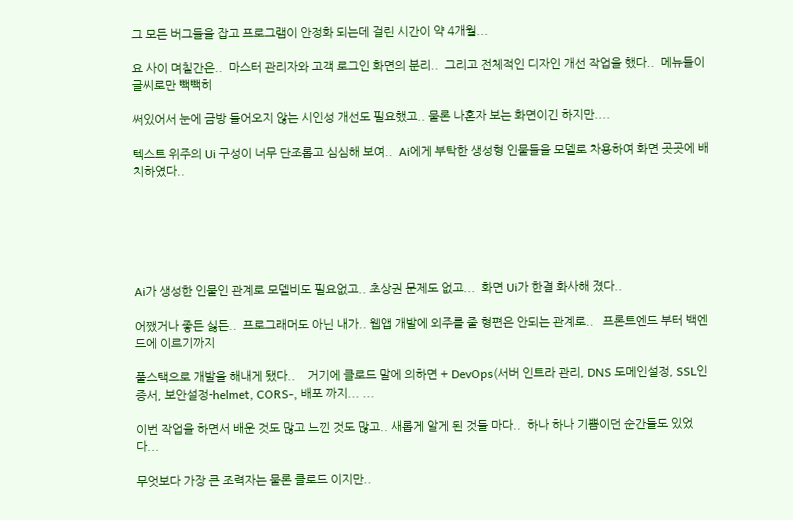그 모든 버그들을 잡고 프로그램이 안정화 되는데 걸린 시간이 약 4개월...

요 사이 며칠간은..  마스터 관리자와 고객 로그인 화면의 분리..  그리고 전체적인 디자인 개선 작업을 했다..  메뉴들이 글씨로만 빽빽히

써있어서 눈에 금방 들어오지 않는 시인성 개선도 필요했고.. 물론 나혼자 보는 화면이긴 하지만....

텍스트 위주의 Ui 구성이 너무 단조롭고 심심해 보여..  Ai에게 부탁한 생성형 인물들을 모델로 차용하여 화면 곳곳에 배치하였다..






Ai가 생성한 인물인 관계로 모델비도 필요없고.. 초상권 문제도 없고...  화면 Ui가 한결 화사해 졌다..

어쨌거나 좋든 싫든..  프로그래머도 아닌 내가.. 웹앱 개발에 외주를 줄 형편은 안되는 관계로..   프론트엔드 부터 백엔드에 이르기까지

풀스택으로 개발을 해내게 됐다..    거기에 클로드 말에 의하면 + DevOps(서버 인트라 관리, DNS 도메인설정, SSL인증서, 보안설정-helmet, CORS-, 배포 까지... ...

이번 작업을 하면서 배운 것도 많고 느낀 것도 많고.. 새롭게 알게 된 것들 마다..  하나 하나 기쁨이던 순간들도 있었다...

무엇보다 가장 큰 조력자는 물론 클로드 이지만..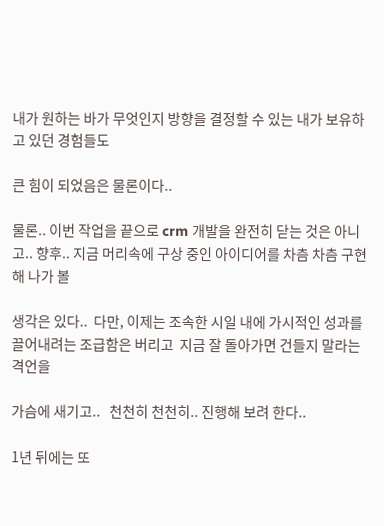내가 원하는 바가 무엇인지 방향을 결정할 수 있는 내가 보유하고 있던 경험들도

큰 힘이 되었음은 물론이다..

물론.. 이번 작업을 끝으로 crm 개발을 완전히 닫는 것은 아니고.. 향후.. 지금 머리속에 구상 중인 아이디어를 차츰 차츰 구현해 나가 볼

생각은 있다..  다만, 이제는 조속한 시일 내에 가시적인 성과를 끌어내려는 조급함은 버리고  지금 잘 돌아가면 건들지 말라는 격언을

가슴에 새기고..   천천히 천천히.. 진행해 보려 한다..

1년 뒤에는 또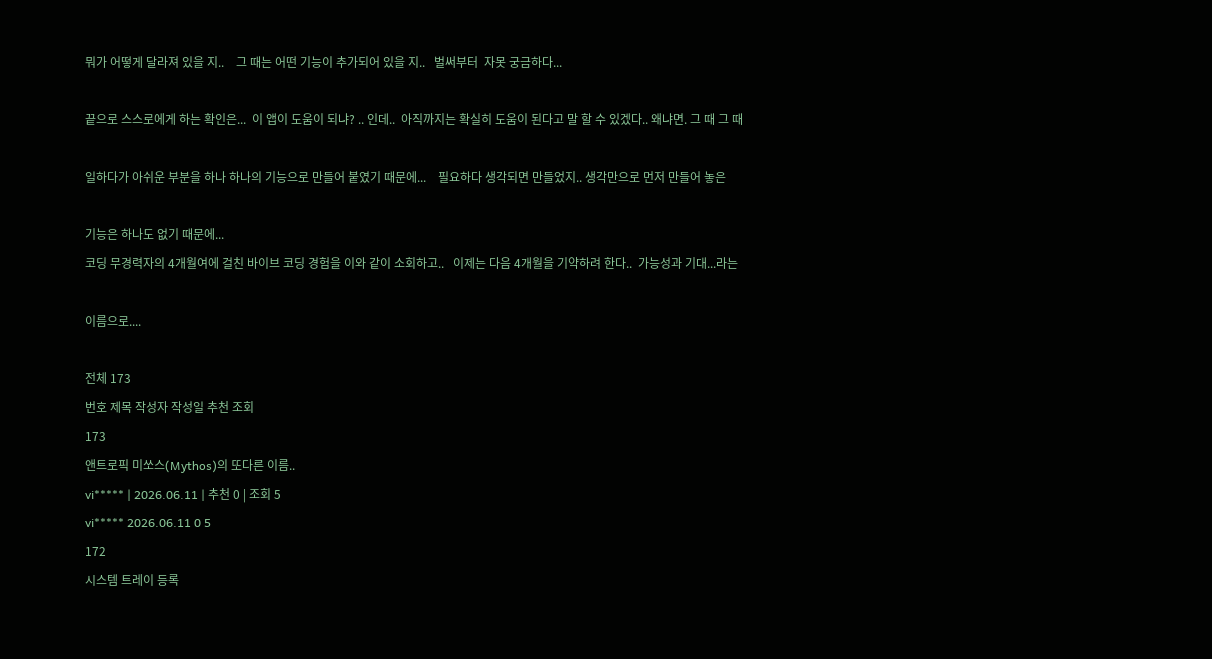뭐가 어떻게 달라져 있을 지..    그 때는 어떤 기능이 추가되어 있을 지..   벌써부터  자못 궁금하다...

끝으로 스스로에게 하는 확인은...  이 앱이 도움이 되냐? .. 인데..  아직까지는 확실히 도움이 된다고 말 할 수 있겠다.. 왜냐면. 그 때 그 때

일하다가 아쉬운 부분을 하나 하나의 기능으로 만들어 붙였기 때문에...    필요하다 생각되면 만들었지.. 생각만으로 먼저 만들어 놓은

기능은 하나도 없기 때문에...
코딩 무경력자의 4개월여에 걸친 바이브 코딩 경험을 이와 같이 소회하고..   이제는 다음 4개월을 기약하려 한다..  가능성과 기대...라는

이름으로....

전체 173
번호 제목 작성자 작성일 추천 조회
173
앤트로픽 미쏘스(Mythos)의 또다른 이름..
vi***** | 2026.06.11 | 추천 0 | 조회 5
vi***** 2026.06.11 0 5
172
시스템 트레이 등록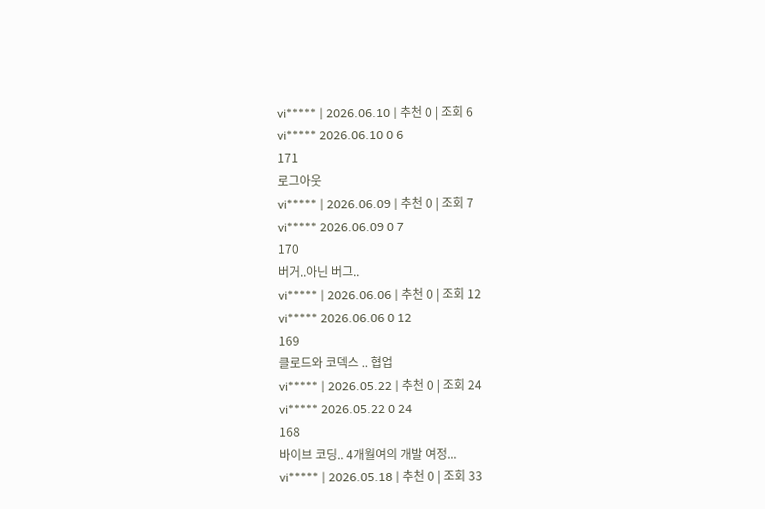vi***** | 2026.06.10 | 추천 0 | 조회 6
vi***** 2026.06.10 0 6
171
로그아웃
vi***** | 2026.06.09 | 추천 0 | 조회 7
vi***** 2026.06.09 0 7
170
버거..아닌 버그..
vi***** | 2026.06.06 | 추천 0 | 조회 12
vi***** 2026.06.06 0 12
169
클로드와 코덱스 .. 협업
vi***** | 2026.05.22 | 추천 0 | 조회 24
vi***** 2026.05.22 0 24
168
바이브 코딩.. 4개월여의 개발 여정...
vi***** | 2026.05.18 | 추천 0 | 조회 33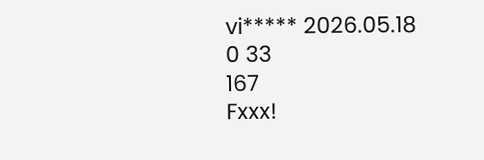vi***** 2026.05.18 0 33
167
Fxxx!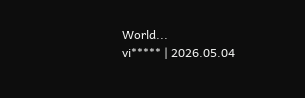World...
vi***** | 2026.05.04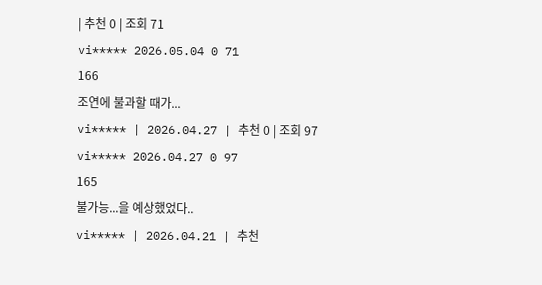| 추천 0 | 조회 71
vi***** 2026.05.04 0 71
166
조연에 불과할 때가...
vi***** | 2026.04.27 | 추천 0 | 조회 97
vi***** 2026.04.27 0 97
165
불가능...을 예상했었다..
vi***** | 2026.04.21 | 추천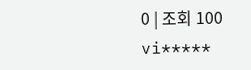0 | 조회 100
vi*****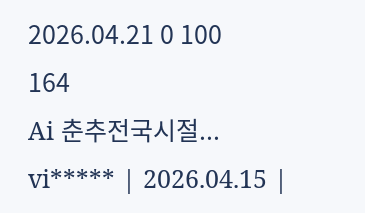2026.04.21 0 100
164
Ai 춘추전국시절...
vi***** | 2026.04.15 |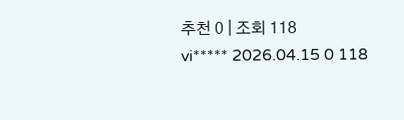추천 0 | 조회 118
vi***** 2026.04.15 0 118